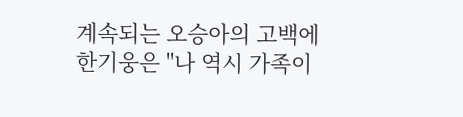계속되는 오승아의 고백에 한기웅은 "나 역시 가족이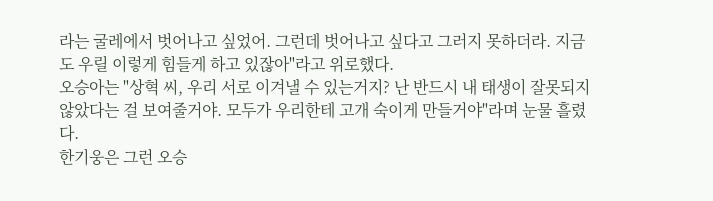라는 굴레에서 벗어나고 싶었어. 그런데 벗어나고 싶다고 그러지 못하더라. 지금도 우릴 이렇게 힘들게 하고 있잖아"라고 위로했다.
오승아는 "상혁 씨, 우리 서로 이겨낼 수 있는거지? 난 반드시 내 태생이 잘못되지 않았다는 걸 보여줄거야. 모두가 우리한테 고개 숙이게 만들거야"라며 눈물 흘렸다.
한기웅은 그런 오승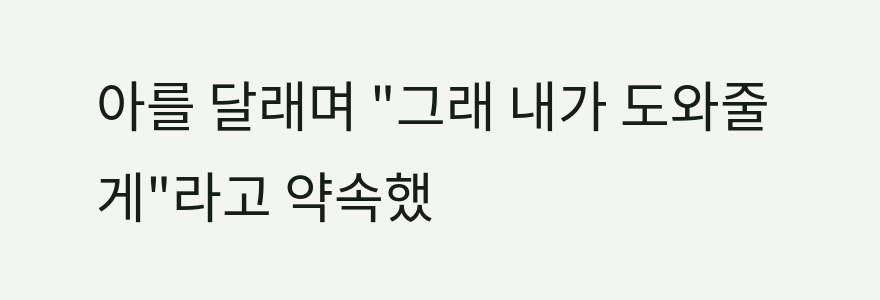아를 달래며 "그래 내가 도와줄게"라고 약속했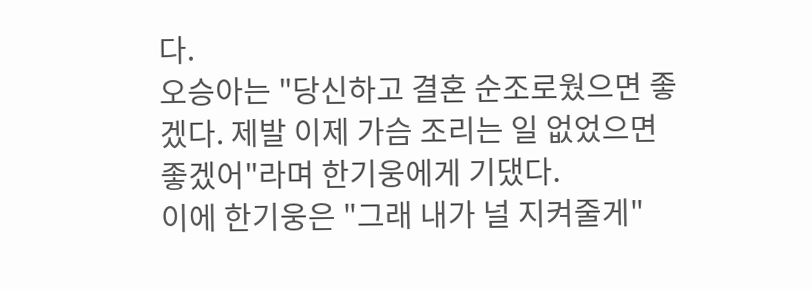다.
오승아는 "당신하고 결혼 순조로웠으면 좋겠다. 제발 이제 가슴 조리는 일 없었으면 좋겠어"라며 한기웅에게 기댔다.
이에 한기웅은 "그래 내가 널 지켜줄게"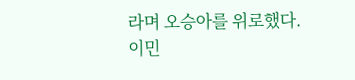라며 오승아를 위로했다.
이민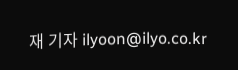재 기자 ilyoon@ilyo.co.kr